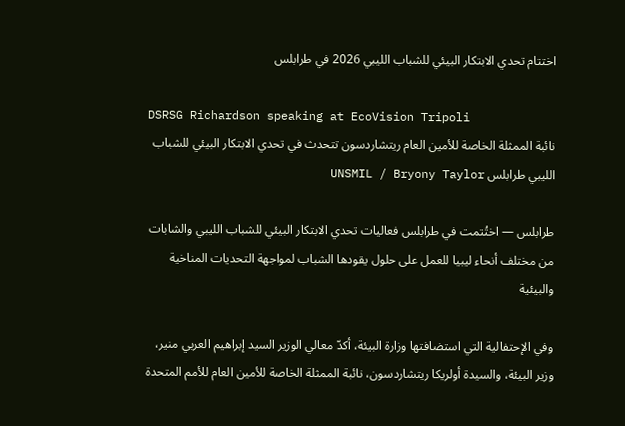اختتام تحدي الابتكار البيئي للشباب الليبي 2026 في طرابلس

DSRSG Richardson speaking at EcoVision Tripoli
نائبة الممثلة الخاصة للأمين العام ريتشاردسون تتحدث في تحدي الابتكار البيئي للشباب الليبي طرابلس UNSMIL / Bryony Taylor

طرابلس — اختُتمت في طرابلس فعاليات تحدي الابتكار البيئي للشباب الليبي والشابات من مختلف أنحاء ليبيا للعمل على حلول يقودها الشباب لمواجهة التحديات المناخية والبيئية

وفي الإحتفالية التي استضافتها وزارة البيئة، أكدّ معالي الوزير السيد إبراهيم العربي منير، وزير البيئة، والسيدة أولريكا ريتشاردسون، نائبة الممثلة الخاصة للأمين العام للأمم المتحدة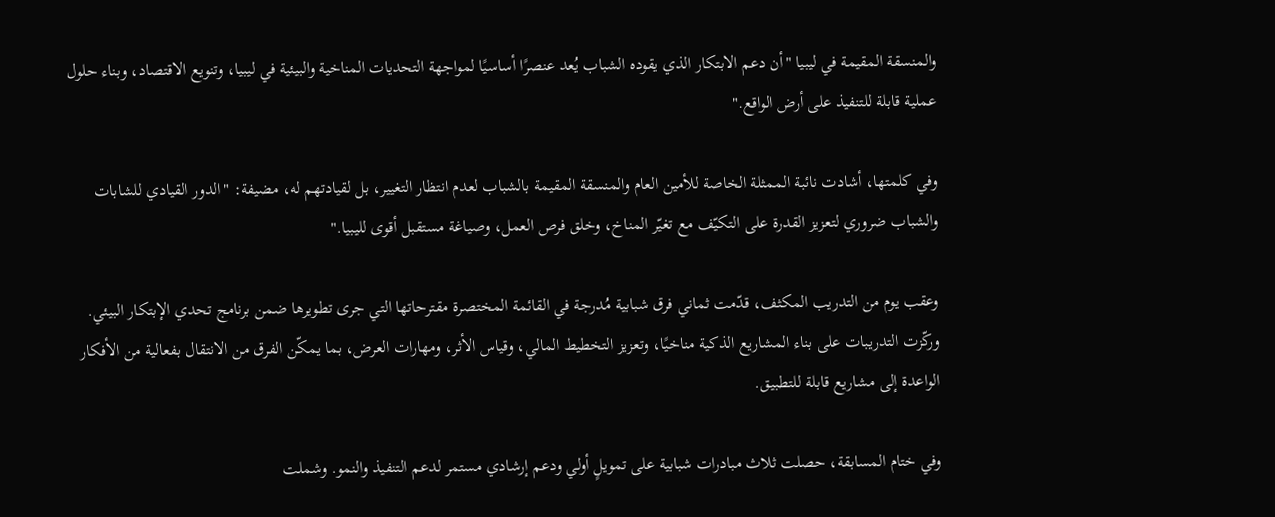والمنسقة المقيمة في ليبيا "أن دعم الابتكار الذي يقوده الشباب يُعد عنصرًا أساسيًا لمواجهة التحديات المناخية والبيئية في ليبيا، وتنويع الاقتصاد، وبناء حلول عملية قابلة للتنفيذ على أرض الواقع."

وفي كلمتها، أشادت نائبة الممثلة الخاصة للأمين العام والمنسقة المقيمة بالشباب لعدم انتظار التغيير، بل لقيادتهم له، مضيفة: "الدور القيادي للشابات والشباب ضروري لتعزيز القدرة على التكيّف مع تغيّر المناخ، وخلق فرص العمل، وصياغة مستقبل أقوى لليبيا."

وعقب يوم من التدريب المكثف، قدّمت ثماني فرق شبابية مُدرجة في القائمة المختصرة مقترحاتها التي جرى تطويرها ضمن برنامج تحدي الإبتكار البيئي. وركّزت التدريبات على بناء المشاريع الذكية مناخيًا، وتعزيز التخطيط المالي، وقياس الأثر، ومهارات العرض، بما يمكّن الفرق من الانتقال بفعالية من الأفكار الواعدة إلى مشاريع قابلة للتطبيق.

وفي ختام المسابقة، حصلت ثلاث مبادرات شبابية على تمويلٍ أولي ودعم إرشادي مستمر لدعم التنفيذ والنمو. وشملت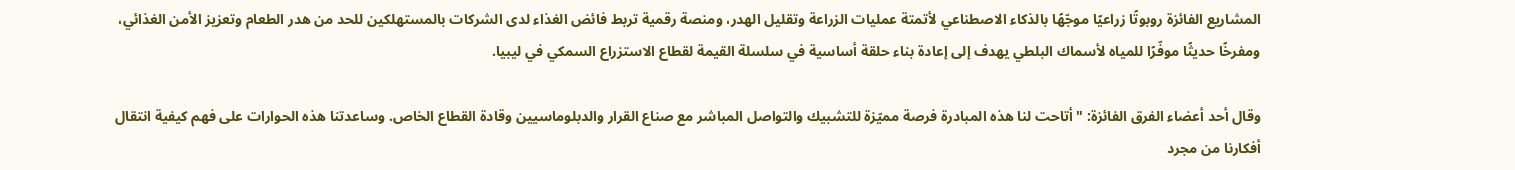المشاريع الفائزة روبوتًا زراعيًا موجّهًا بالذكاء الاصطناعي لأتمتة عمليات الزراعة وتقليل الهدر، ومنصة رقمية تربط فائض الغذاء لدى الشركات بالمستهلكين للحد من هدر الطعام وتعزيز الأمن الغذائي، ومفرخًا حديثًا موفّرًا للمياه لأسماك البلطي يهدف إلى إعادة بناء حلقة أساسية في سلسلة القيمة لقطاع الاستزراع السمكي في ليبيا.

وقال أحد أعضاء الفرق الفائزة: "أتاحت لنا هذه المبادرة فرصة مميّزة للتشبيك والتواصل المباشر مع صناع القرار والدبلوماسيين وقادة القطاع الخاص. وساعدتنا هذه الحوارات على فهم كيفية انتقال أفكارنا من مجرد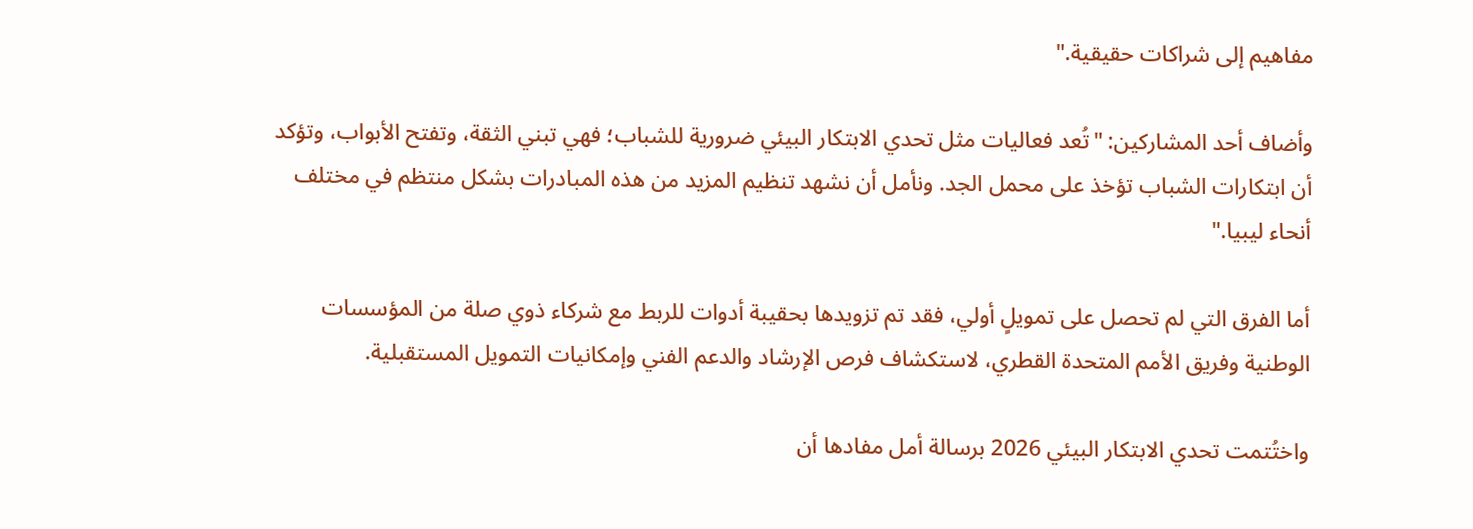مفاهيم إلى شراكات حقيقية."

وأضاف أحد المشاركين: "تُعد فعاليات مثل تحدي الابتكار البيئي ضرورية للشباب؛ فهي تبني الثقة، وتفتح الأبواب، وتؤكد أن ابتكارات الشباب تؤخذ على محمل الجد. ونأمل أن نشهد تنظيم المزيد من هذه المبادرات بشكل منتظم في مختلف أنحاء ليبيا."

أما الفرق التي لم تحصل على تمويلٍ أولي، فقد تم تزويدها بحقيبة أدوات للربط مع شركاء ذوي صلة من المؤسسات الوطنية وفريق الأمم المتحدة القطري، لاستكشاف فرص الإرشاد والدعم الفني وإمكانيات التمويل المستقبلية.

واختُتمت تحدي الابتكار البيئي 2026 برسالة أمل مفادها أن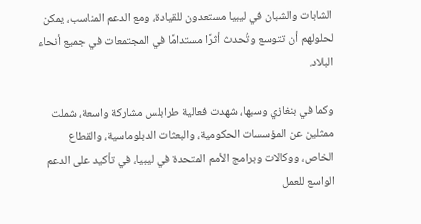الشابات والشبان في ليبيا مستعدون للقيادة، ومع الدعم المناسب، يمكن لحلولهم أن تتوسع وتُحدث أثرًا مستدامًا في المجتمعات في جميع أنحاء البلاد.

وكما في بنغازي وسبها، شهدت فعالية طرابلس مشاركة واسعة، شملت ممثلين عن المؤسسات الحكومية، والبعثات الدبلوماسية، والقطاع الخاص، ووكالات وبرامج الأمم المتحدة في ليبيا، في تأكيد على الدعم الواسع للعمل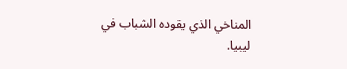المناخي الذي يقوده الشباب في ليبيا.